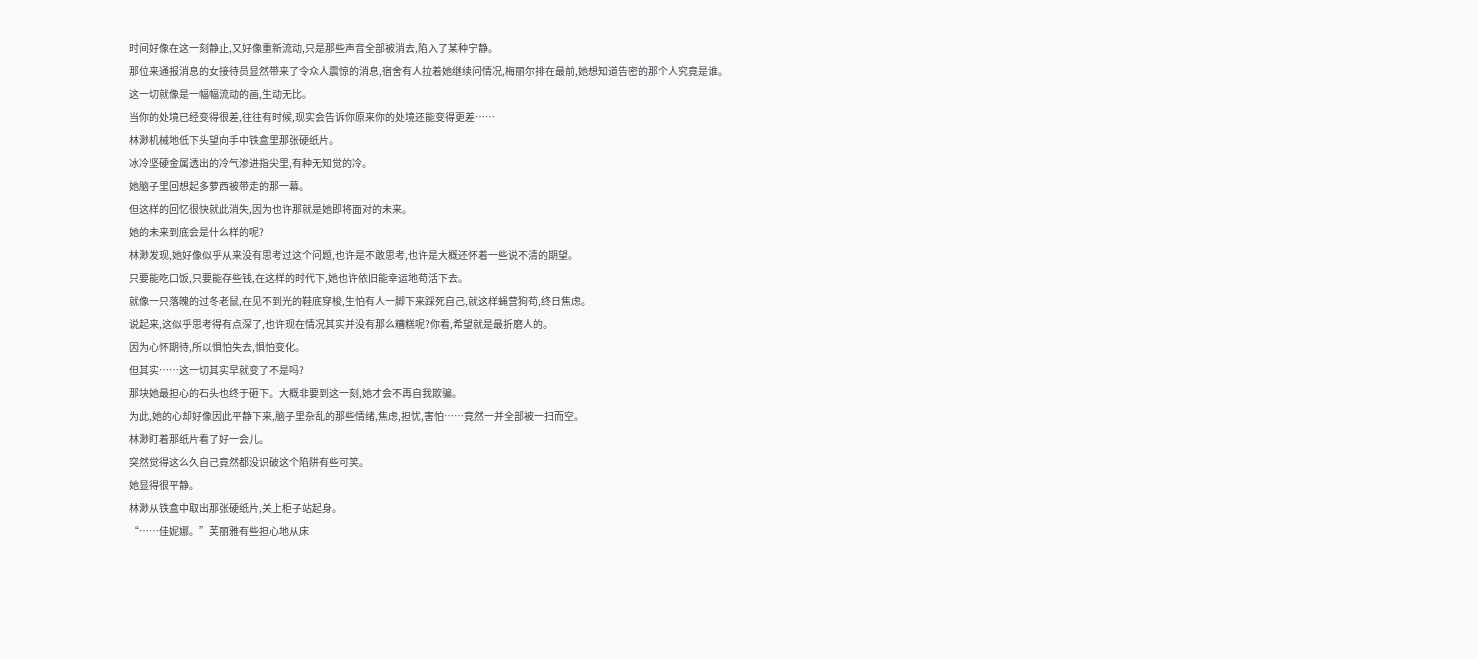时间好像在这一刻静止,又好像重新流动,只是那些声音全部被消去,陷入了某种宁静。
那位来通报消息的女接待员显然带来了令众人震惊的消息,宿舍有人拉着她继续问情况,梅丽尔排在最前,她想知道告密的那个人究竟是谁。
这一切就像是一幅幅流动的画,生动无比。
当你的处境已经变得很差,往往有时候,现实会告诉你原来你的处境还能变得更差……
林渺机械地低下头望向手中铁盒里那张硬纸片。
冰冷坚硬金属透出的冷气渗进指尖里,有种无知觉的冷。
她脑子里回想起多萝西被带走的那一幕。
但这样的回忆很快就此消失,因为也许那就是她即将面对的未来。
她的未来到底会是什么样的呢?
林渺发现,她好像似乎从来没有思考过这个问题,也许是不敢思考,也许是大概还怀着一些说不清的期望。
只要能吃口饭,只要能存些钱,在这样的时代下,她也许依旧能幸运地苟活下去。
就像一只落魄的过冬老鼠,在见不到光的鞋底穿梭,生怕有人一脚下来踩死自己,就这样蝇营狗苟,终日焦虑。
说起来,这似乎思考得有点深了,也许现在情况其实并没有那么糟糕呢?你看,希望就是最折磨人的。
因为心怀期待,所以惧怕失去,惧怕变化。
但其实……这一切其实早就变了不是吗?
那块她最担心的石头也终于砸下。大概非要到这一刻,她才会不再自我欺骗。
为此,她的心却好像因此平静下来,脑子里杂乱的那些情绪,焦虑,担忧,害怕……竟然一并全部被一扫而空。
林渺盯着那纸片看了好一会儿。
突然觉得这么久自己竟然都没识破这个陷阱有些可笑。
她显得很平静。
林渺从铁盒中取出那张硬纸片,关上柜子站起身。
“……佳妮娜。”芙丽雅有些担心地从床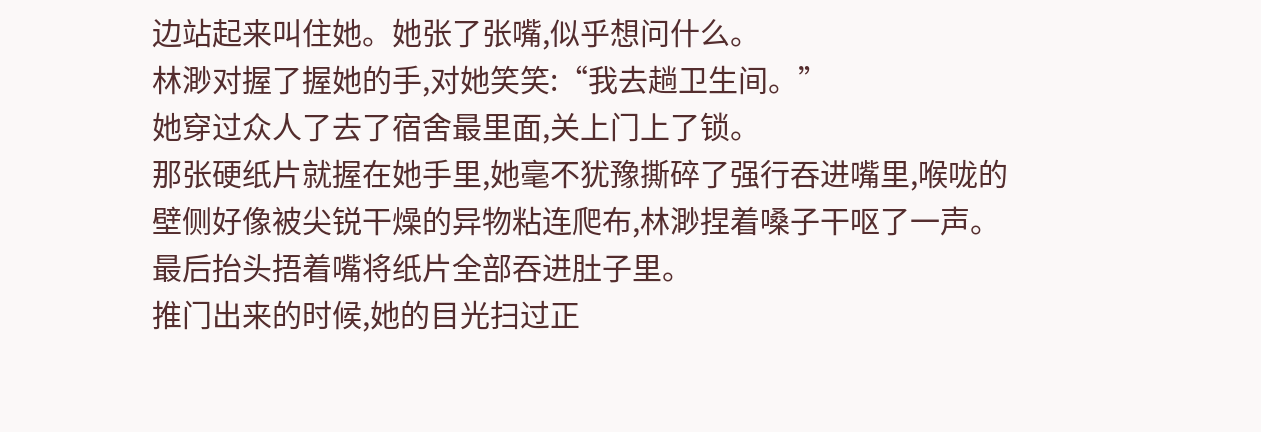边站起来叫住她。她张了张嘴,似乎想问什么。
林渺对握了握她的手,对她笑笑:“我去趟卫生间。”
她穿过众人了去了宿舍最里面,关上门上了锁。
那张硬纸片就握在她手里,她毫不犹豫撕碎了强行吞进嘴里,喉咙的壁侧好像被尖锐干燥的异物粘连爬布,林渺捏着嗓子干呕了一声。
最后抬头捂着嘴将纸片全部吞进肚子里。
推门出来的时候,她的目光扫过正